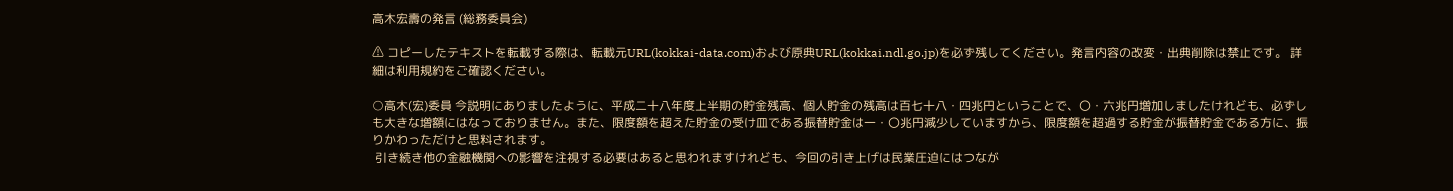高木宏壽の発言 (総務委員会)

⚠ コピーしたテキストを転載する際は、転載元URL(kokkai-data.com)および原典URL(kokkai.ndl.go.jp)を必ず残してください。発言内容の改変・出典削除は禁止です。 詳細は利用規約をご確認ください。

○高木(宏)委員 今説明にありましたように、平成二十八年度上半期の貯金残高、個人貯金の残高は百七十八・四兆円ということで、〇・六兆円増加しましたけれども、必ずしも大きな増額にはなっておりません。また、限度額を超えた貯金の受け皿である振替貯金は一・〇兆円減少していますから、限度額を超過する貯金が振替貯金である方に、振りかわっただけと思料されます。
 引き続き他の金融機関への影響を注視する必要はあると思われますけれども、今回の引き上げは民業圧迫にはつなが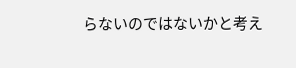らないのではないかと考え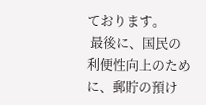ております。
 最後に、国民の利便性向上のために、郵貯の預け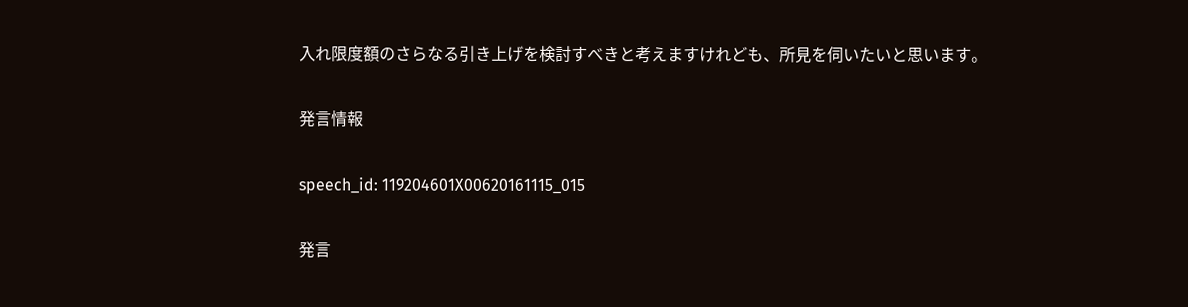入れ限度額のさらなる引き上げを検討すべきと考えますけれども、所見を伺いたいと思います。

発言情報

speech_id: 119204601X00620161115_015

発言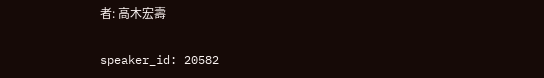者: 高木宏壽

speaker_id: 20582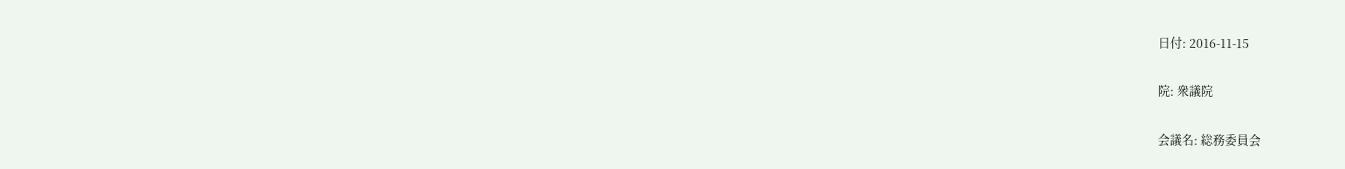日付: 2016-11-15

院: 衆議院

会議名: 総務委員会